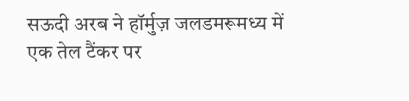सऊदी अरब ने हॉर्मुज़ जलडमरूमध्य में एक तेल टैंकर पर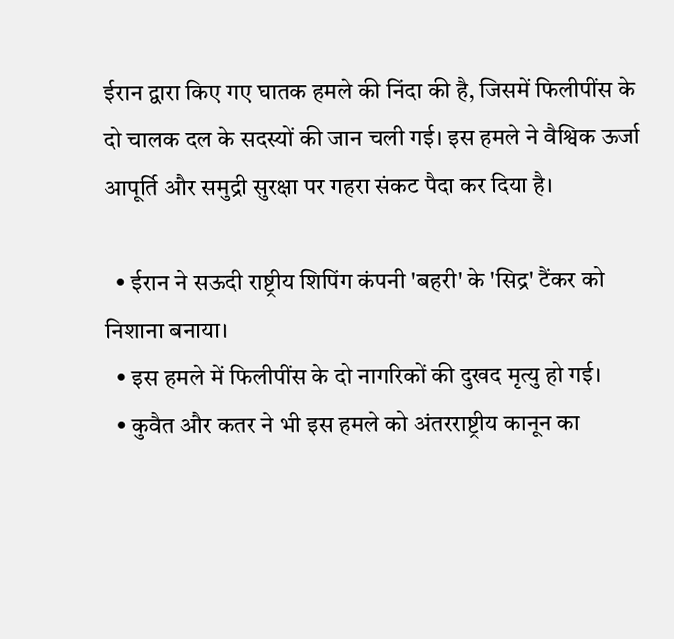ईरान द्वारा किए गए घातक हमले की निंदा की है, जिसमें फिलीपींस के दो चालक दल के सदस्यों की जान चली गई। इस हमले ने वैश्विक ऊर्जा आपूर्ति और समुद्री सुरक्षा पर गहरा संकट पैदा कर दिया है।

  • ईरान ने सऊदी राष्ट्रीय शिपिंग कंपनी 'बहरी' के 'सिद्र' टैंकर को निशाना बनाया।
  • इस हमले में फिलीपींस के दो नागरिकों की दुखद मृत्यु हो गई।
  • कुवैत और कतर ने भी इस हमले को अंतरराष्ट्रीय कानून का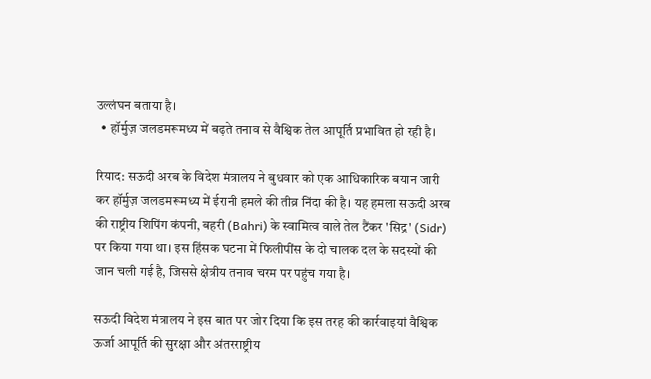उल्लंघन बताया है।
  • हॉर्मुज़ जलडमरूमध्य में बढ़ते तनाव से वैश्विक तेल आपूर्ति प्रभावित हो रही है।

रियाद: सऊदी अरब के विदेश मंत्रालय ने बुधवार को एक आधिकारिक बयान जारी कर हॉर्मुज़ जलडमरूमध्य में ईरानी हमले की तीव्र निंदा की है। यह हमला सऊदी अरब की राष्ट्रीय शिपिंग कंपनी, बहरी (Bahri) के स्वामित्व वाले तेल टैंकर 'सिद्र' (Sidr) पर किया गया था। इस हिंसक घटना में फिलीपींस के दो चालक दल के सदस्यों की जान चली गई है, जिससे क्षेत्रीय तनाव चरम पर पहुंच गया है।

सऊदी विदेश मंत्रालय ने इस बात पर जोर दिया कि इस तरह की कार्रवाइयां वैश्विक ऊर्जा आपूर्ति की सुरक्षा और अंतरराष्ट्रीय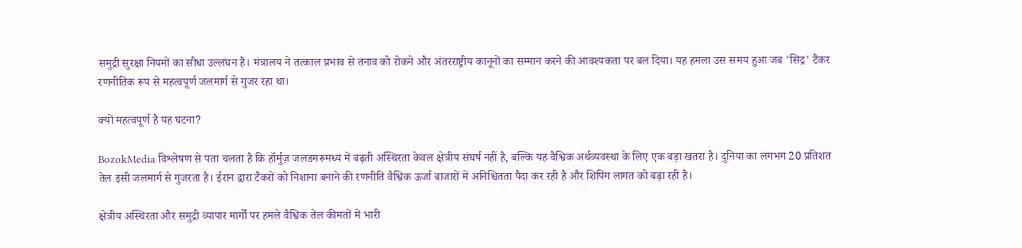समुद्री सुरक्षा नियमों का सीधा उल्लंघन हैं। मंत्रालय ने तत्काल प्रभाव से तनाव को रोकने और अंतरराष्ट्रीय कानूनों का सम्मान करने की आवश्यकता पर बल दिया। यह हमला उस समय हुआ जब 'सिद्र' टैंकर रणनीतिक रूप से महत्वपूर्ण जलमार्ग से गुजर रहा था।

क्यों महत्वपूर्ण है यह घटना?

BozokMedia विश्लेषण से पता चलता है कि हॉर्मुज़ जलडमरूमध्य में बढ़ती अस्थिरता केवल क्षेत्रीय संघर्ष नहीं है, बल्कि यह वैश्विक अर्थव्यवस्था के लिए एक बड़ा खतरा है। दुनिया का लगभग 20 प्रतिशत तेल इसी जलमार्ग से गुजरता है। ईरान द्वारा टैंकरों को निशाना बनाने की रणनीति वैश्विक ऊर्जा बाजारों में अनिश्चितता पैदा कर रही है और शिपिंग लागत को बढ़ा रही है।

क्षेत्रीय अस्थिरता और समुद्री व्यापार मार्गों पर हमले वैश्विक तेल कीमतों में भारी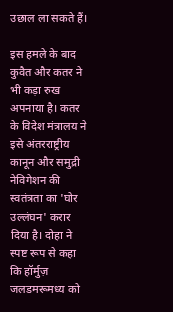उछाल ला सकते हैं।

इस हमले के बाद कुवैत और कतर ने भी कड़ा रुख अपनाया है। कतर के विदेश मंत्रालय ने इसे अंतरराष्ट्रीय कानून और समुद्री नेविगेशन की स्वतंत्रता का 'घोर उल्लंघन' करार दिया है। दोहा ने स्पष्ट रूप से कहा कि हॉर्मुज़ जलडमरूमध्य को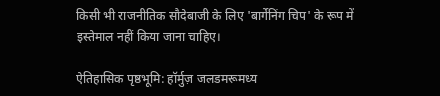किसी भी राजनीतिक सौदेबाजी के लिए 'बार्गेनिंग चिप' के रूप में इस्तेमाल नहीं किया जाना चाहिए।

ऐतिहासिक पृष्ठभूमि: हॉर्मुज़ जलडमरूमध्य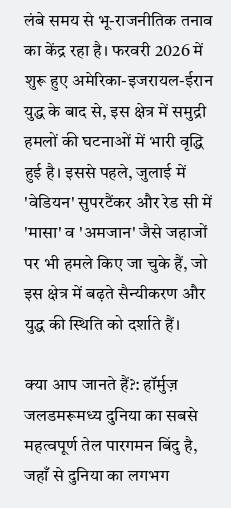लंबे समय से भू-राजनीतिक तनाव का केंद्र रहा है। फरवरी 2026 में शुरू हुए अमेरिका-इजरायल-ईरान युद्ध के बाद से, इस क्षेत्र में समुद्री हमलों की घटनाओं में भारी वृद्धि हुई है। इससे पहले, जुलाई में 'वेडियन' सुपरटैंकर और रेड सी में 'मासा' व 'अमजान' जैसे जहाजों पर भी हमले किए जा चुके हैं, जो इस क्षेत्र में बढ़ते सैन्यीकरण और युद्ध की स्थिति को दर्शाते हैं।

क्या आप जानते हैं?: हॉर्मुज़ जलडमरूमध्य दुनिया का सबसे महत्वपूर्ण तेल पारगमन बिंदु है, जहाँ से दुनिया का लगभग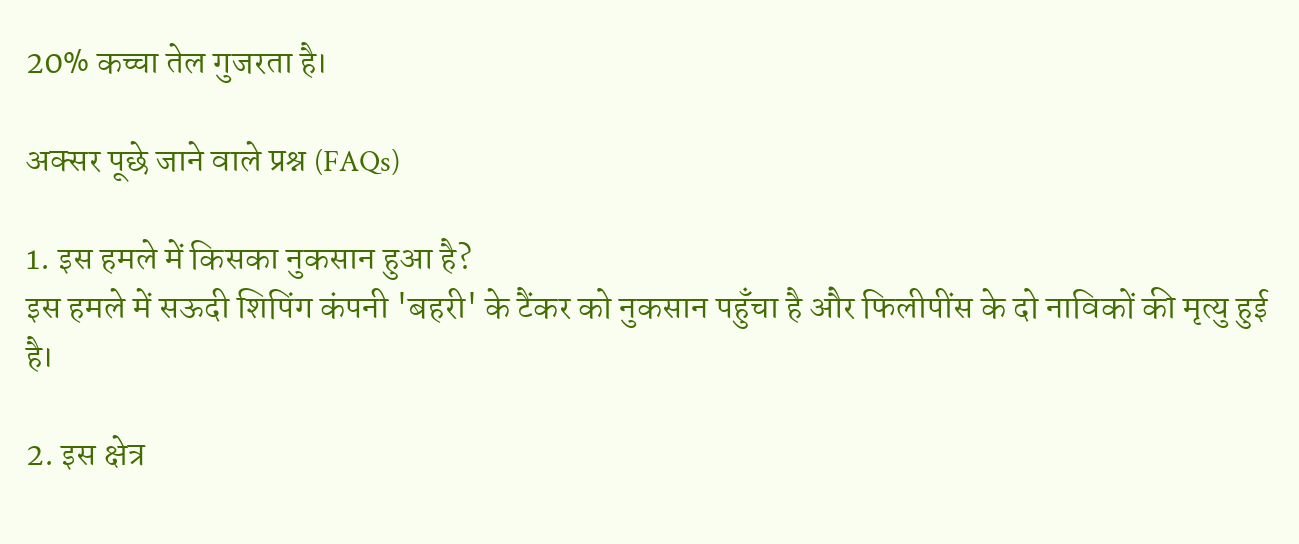20% कच्चा तेल गुजरता है।

अक्सर पूछे जाने वाले प्रश्न (FAQs)

1. इस हमले में किसका नुकसान हुआ है?
इस हमले में सऊदी शिपिंग कंपनी 'बहरी' के टैंकर को नुकसान पहुँचा है और फिलीपींस के दो नाविकों की मृत्यु हुई है।

2. इस क्षेत्र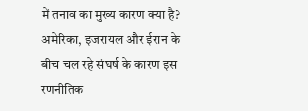में तनाव का मुख्य कारण क्या है?
अमेरिका, इजरायल और ईरान के बीच चल रहे संघर्ष के कारण इस रणनीतिक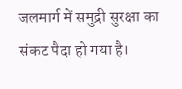जलमार्ग में समुद्री सुरक्षा का संकट पैदा हो गया है।